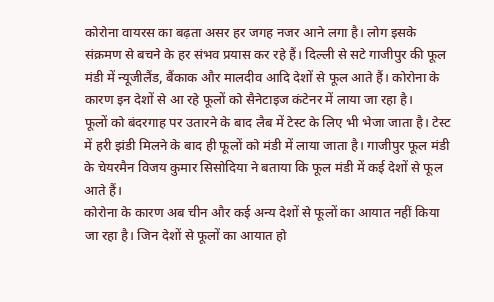कोरोना वायरस का बढ़ता असर हर जगह नजर आने लगा है। लोग इसके संक्रमण से बचने के हर संभव प्रयास कर रहे हैं। दिल्ली से सटे गाजीपुर की फूल मंडी में न्यूजीलैंड, बैंकाक और मालदीव आदि देशों से फूल आते हैं। कोरोना के कारण इन देशों से आ रहे फूलों को सैनेटाइज कंटेनर में लाया जा रहा है।
फूलों को बंदरगाह पर उतारने के बाद लैब में टेस्ट के लिए भी भेजा जाता है। टेस्ट में हरी झंडी मिलने के बाद ही फूलों को मंडी में लाया जाता है। गाजीपुर फूल मंडी के चेयरमैन विजय कुमार सिसोदिया ने बताया कि फूल मंडी में कई देशों से फूल आते हैं।
कोरोना के कारण अब चीन और कई अन्य देशों से फूलों का आयात नहीं किया जा रहा है। जिन देशों से फूलों का आयात हो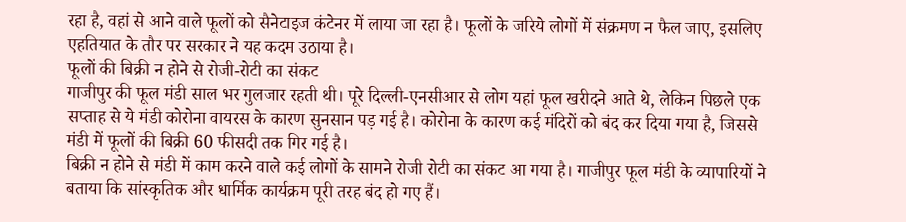रहा है, वहां से आने वाले फूलों को सैनेटाइज कंटेनर में लाया जा रहा है। फूलों के जरिये लोगों में संक्रमण न फैल जाए, इसलिए एहतियात के तौर पर सरकार ने यह कदम उठाया है।
फूलों की बिक्री न होने से रोजी-रोटी का संकट
गाजीपुर की फूल मंडी साल भर गुलजार रहती थी। पूरे दिल्ली-एनसीआर से लोग यहां फूल खरीदने आते थे, लेकिन पिछले एक सप्ताह से ये मंडी कोरोना वायरस के कारण सुनसान पड़ गई है। कोरोना के कारण कई मंदिरों को बंद कर दिया गया है, जिससे मंडी में फूलों की बिक्री 60 फीसदी तक गिर गई है।
बिक्री न होने से मंडी में काम करने वाले कई लोगों के सामने रोजी रोटी का संकट आ गया है। गाजीपुर फूल मंडी के व्यापारियों ने बताया कि सांस्कृतिक और धार्मिक कार्यक्रम पूरी तरह बंद हो गए हैं।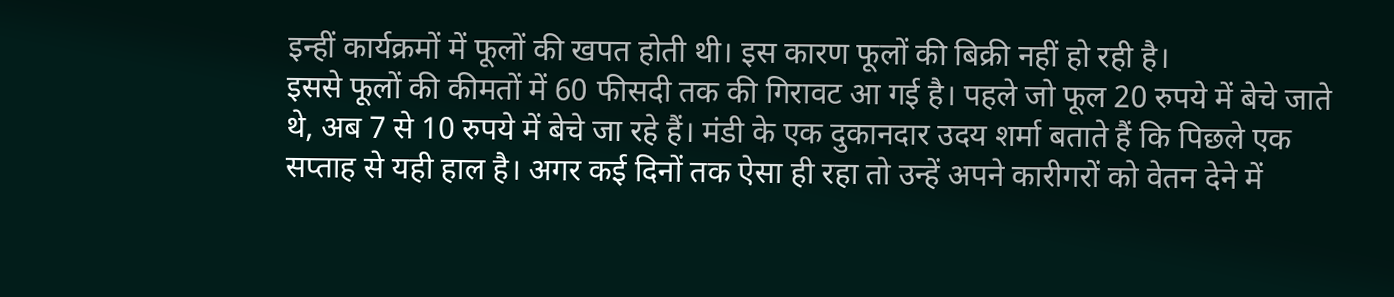इन्हीं कार्यक्रमों में फूलों की खपत होती थी। इस कारण फूलों की बिक्री नहीं हो रही है।
इससे फूलों की कीमतों में 60 फीसदी तक की गिरावट आ गई है। पहले जो फूल 20 रुपये में बेचे जाते थे, अब 7 से 10 रुपये में बेचे जा रहे हैं। मंडी के एक दुकानदार उदय शर्मा बताते हैं कि पिछले एक सप्ताह से यही हाल है। अगर कई दिनों तक ऐसा ही रहा तो उन्हें अपने कारीगरों को वेतन देने में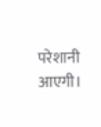परेशानी आएगी।